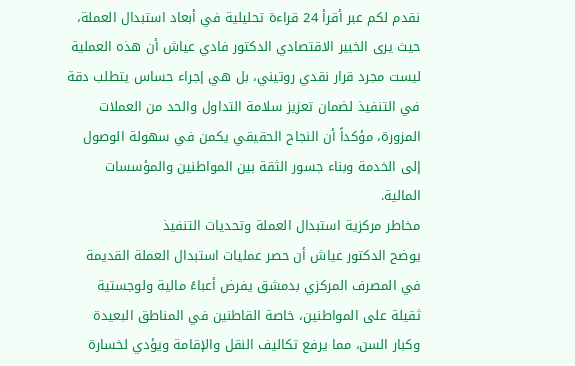نقدم لكم عبر أقرأ 24 قراءة تحليلية في أبعاد استبدال العملة، حيث يرى الخبير الاقتصادي الدكتور فادي عياش أن هذه العملية ليست مجرد قرار نقدي روتيني، بل هي إجراء حساس يتطلب دقة في التنفيذ لضمان تعزيز سلامة التداول والحد من العملات المزورة، مؤكداً أن النجاح الحقيقي يكمن في سهولة الوصول إلى الخدمة وبناء جسور الثقة بين المواطنين والمؤسسات المالية.
مخاطر مركزية استبدال العملة وتحديات التنفيذ
يوضح الدكتور عياش أن حصر عمليات استبدال العملة القديمة في المصرف المركزي بدمشق يفرض أعباءً مالية ولوجستية ثقيلة على المواطنين، خاصة القاطنين في المناطق البعيدة وكبار السن، مما يرفع تكاليف النقل والإقامة ويؤدي لخسارة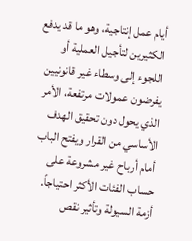أيام عمل إنتاجية، وهو ما قد يدفع الكثيرين لتأجيل العملية أو اللجوء إلى وسطاء غير قانونيين يفرضون عمولات مرتفعة، الأمر الذي يحول دون تحقيق الهدف الأساسي من القرار ويفتح الباب أمام أرباح غير مشروعة على حساب الفئات الأكثر احتياجاً.
أزمة السيولة وتأثير نقص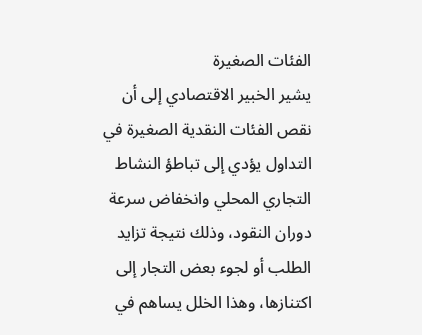الفئات الصغيرة
يشير الخبير الاقتصادي إلى أن نقص الفئات النقدية الصغيرة في التداول يؤدي إلى تباطؤ النشاط التجاري المحلي وانخفاض سرعة دوران النقود، وذلك نتيجة تزايد الطلب أو لجوء بعض التجار إلى اكتنازها، وهذا الخلل يساهم في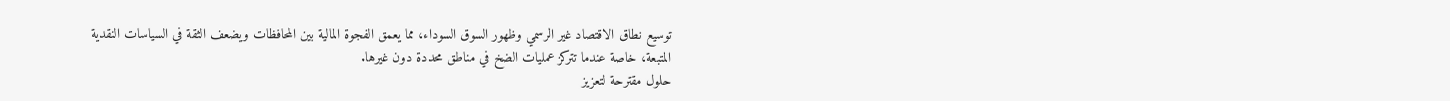توسيع نطاق الاقتصاد غير الرسمي وظهور السوق السوداء، مما يعمق الفجوة المالية بين المحافظات ويضعف الثقة في السياسات النقدية المتبعة، خاصة عندما تتركز عمليات الضخ في مناطق محددة دون غيرها.
حلول مقترحة لتعزيز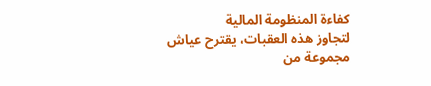كفاءة المنظومة المالية
لتجاوز هذه العقبات، يقترح عياش مجموعة من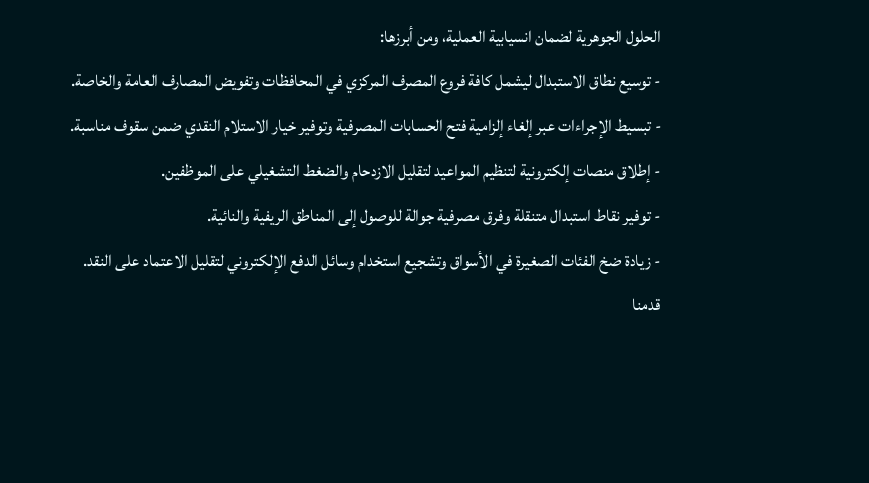الحلول الجوهرية لضمان انسيابية العملية، ومن أبرزها:
- توسيع نطاق الاستبدال ليشمل كافة فروع المصرف المركزي في المحافظات وتفويض المصارف العامة والخاصة.
- تبسيط الإجراءات عبر إلغاء إلزامية فتح الحسابات المصرفية وتوفير خيار الاستلام النقدي ضمن سقوف مناسبة.
- إطلاق منصات إلكترونية لتنظيم المواعيد لتقليل الازدحام والضغط التشغيلي على الموظفين.
- توفير نقاط استبدال متنقلة وفرق مصرفية جوالة للوصول إلى المناطق الريفية والنائية.
- زيادة ضخ الفئات الصغيرة في الأسواق وتشجيع استخدام وسائل الدفع الإلكتروني لتقليل الاعتماد على النقد.
قدمنا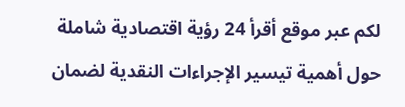لكم عبر موقع أقرأ 24 رؤية اقتصادية شاملة حول أهمية تيسير الإجراءات النقدية لضمان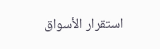استقرار الأسواق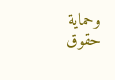وحماية حقوق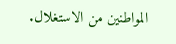المواطنين من الاستغلال.